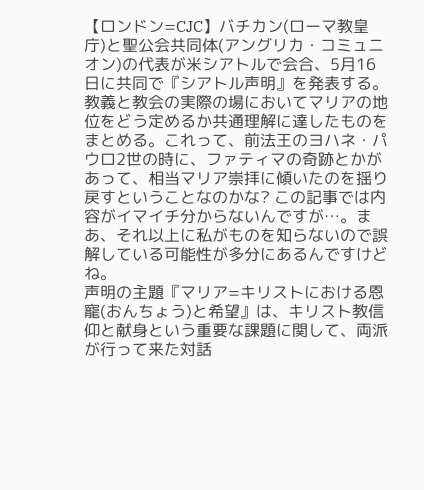【ロンドン=CJC】バチカン(ローマ教皇庁)と聖公会共同体(アングリカ・コミュニオン)の代表が米シアトルで会合、5月16日に共同で『シアトル声明』を発表する。教義と教会の実際の場においてマリアの地位をどう定めるか共通理解に達したものをまとめる。これって、前法王のヨハネ・パウロ2世の時に、ファティマの奇跡とかがあって、相当マリア崇拝に傾いたのを揺り戻すということなのかな? この記事では内容がイマイチ分からないんですが…。まあ、それ以上に私がものを知らないので誤解している可能性が多分にあるんですけどね。
声明の主題『マリア=キリストにおける恩寵(おんちょう)と希望』は、キリスト教信仰と献身という重要な課題に関して、両派が行って来た対話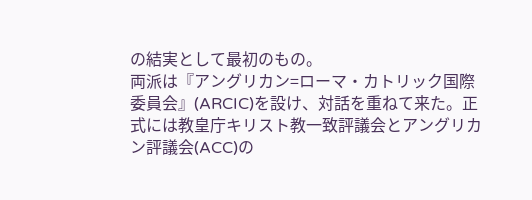の結実として最初のもの。
両派は『アングリカン=ローマ・カトリック国際委員会』(ARCIC)を設け、対話を重ねて来た。正式には教皇庁キリスト教一致評議会とアングリカン評議会(ACC)の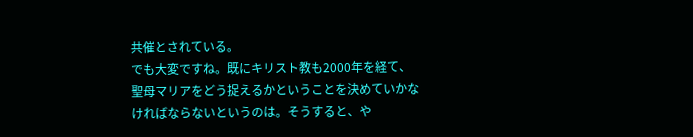共催とされている。
でも大変ですね。既にキリスト教も2000年を経て、聖母マリアをどう捉えるかということを決めていかなければならないというのは。そうすると、や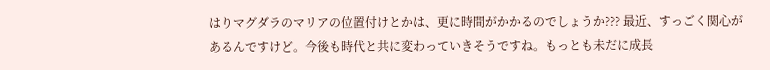はりマグダラのマリアの位置付けとかは、更に時間がかかるのでしょうか??? 最近、すっごく関心があるんですけど。今後も時代と共に変わっていきそうですね。もっとも未だに成長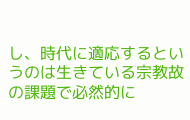し、時代に適応するというのは生きている宗教故の課題で必然的に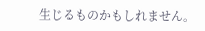生じるものかもしれません。